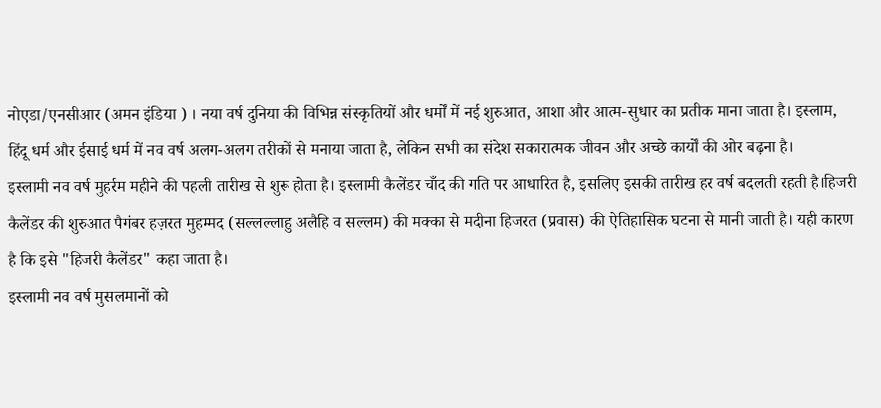नोएडा/एनसीआर (अमन इंडिया ) । नया वर्ष दुनिया की विभिन्न संस्कृतियों और धर्मों में नई शुरुआत, आशा और आत्म-सुधार का प्रतीक माना जाता है। इस्लाम, हिंदू धर्म और ईसाई धर्म में नव वर्ष अलग-अलग तरीकों से मनाया जाता है, लेकिन सभी का संदेश सकारात्मक जीवन और अच्छे कार्यों की ओर बढ़ना है।
इस्लामी नव वर्ष मुहर्रम महीने की पहली तारीख से शुरू होता है। इस्लामी कैलेंडर चाँद की गति पर आधारित है, इसलिए इसकी तारीख हर वर्ष बदलती रहती है।हिजरी कैलेंडर की शुरुआत पैगंबर हज़रत मुहम्मद (सल्लल्लाहु अलैहि व सल्लम) की मक्का से मदीना हिजरत (प्रवास) की ऐतिहासिक घटना से मानी जाती है। यही कारण है कि इसे "हिजरी कैलेंडर" कहा जाता है।
इस्लामी नव वर्ष मुसलमानों को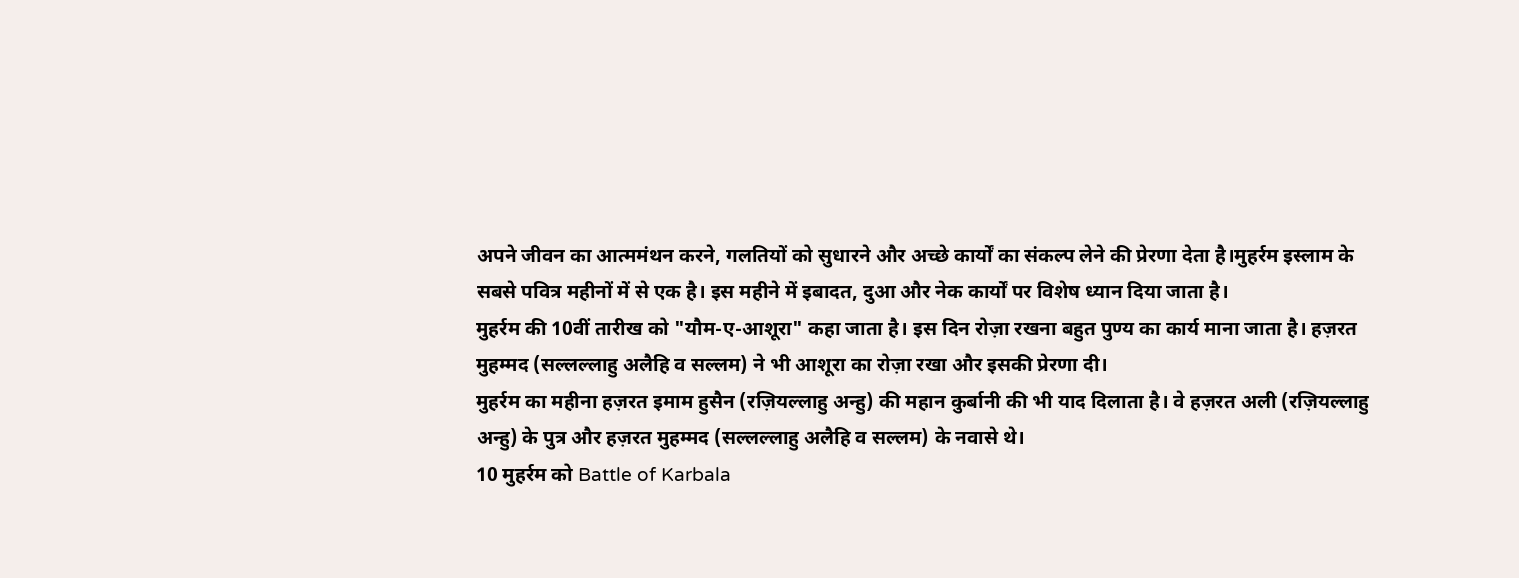अपने जीवन का आत्ममंथन करने, गलतियों को सुधारने और अच्छे कार्यों का संकल्प लेने की प्रेरणा देता है।मुहर्रम इस्लाम के सबसे पवित्र महीनों में से एक है। इस महीने में इबादत, दुआ और नेक कार्यों पर विशेष ध्यान दिया जाता है।
मुहर्रम की 10वीं तारीख को "यौम-ए-आशूरा" कहा जाता है। इस दिन रोज़ा रखना बहुत पुण्य का कार्य माना जाता है। हज़रत मुहम्मद (सल्लल्लाहु अलैहि व सल्लम) ने भी आशूरा का रोज़ा रखा और इसकी प्रेरणा दी।
मुहर्रम का महीना हज़रत इमाम हुसैन (रज़ियल्लाहु अन्हु) की महान कुर्बानी की भी याद दिलाता है। वे हज़रत अली (रज़ियल्लाहु अन्हु) के पुत्र और हज़रत मुहम्मद (सल्लल्लाहु अलैहि व सल्लम) के नवासे थे।
10 मुहर्रम को Battle of Karbala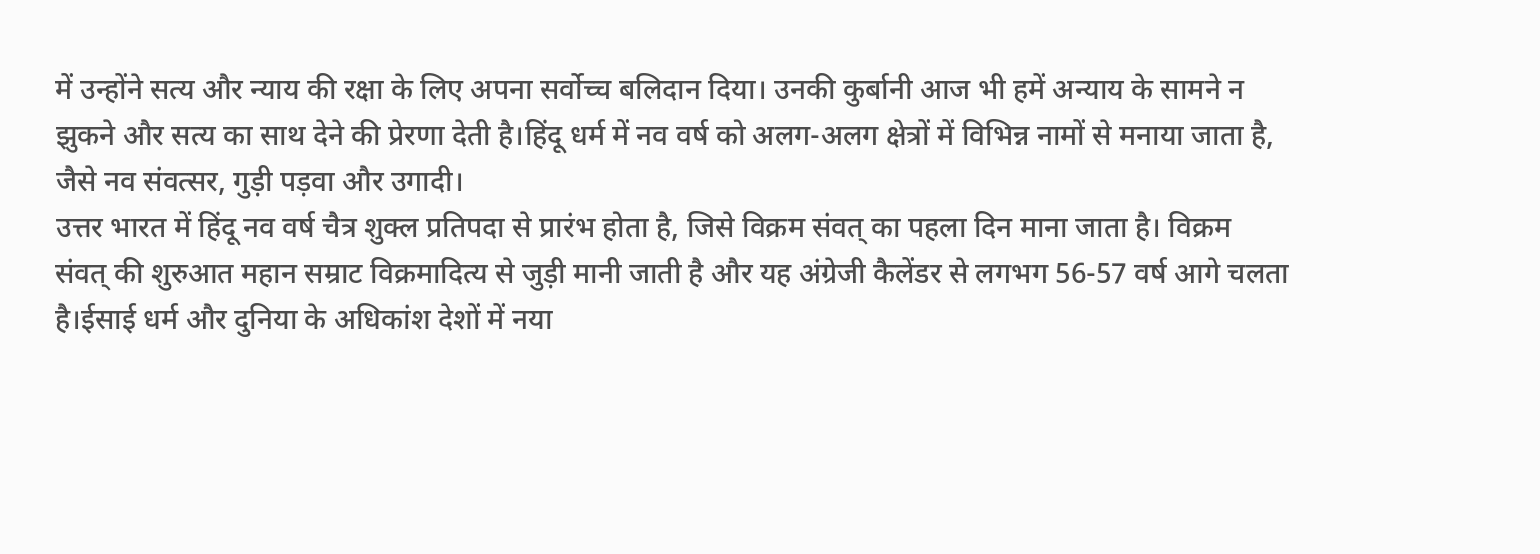में उन्होंने सत्य और न्याय की रक्षा के लिए अपना सर्वोच्च बलिदान दिया। उनकी कुर्बानी आज भी हमें अन्याय के सामने न झुकने और सत्य का साथ देने की प्रेरणा देती है।हिंदू धर्म में नव वर्ष को अलग-अलग क्षेत्रों में विभिन्न नामों से मनाया जाता है, जैसे नव संवत्सर, गुड़ी पड़वा और उगादी।
उत्तर भारत में हिंदू नव वर्ष चैत्र शुक्ल प्रतिपदा से प्रारंभ होता है, जिसे विक्रम संवत् का पहला दिन माना जाता है। विक्रम संवत् की शुरुआत महान सम्राट विक्रमादित्य से जुड़ी मानी जाती है और यह अंग्रेजी कैलेंडर से लगभग 56-57 वर्ष आगे चलता है।ईसाई धर्म और दुनिया के अधिकांश देशों में नया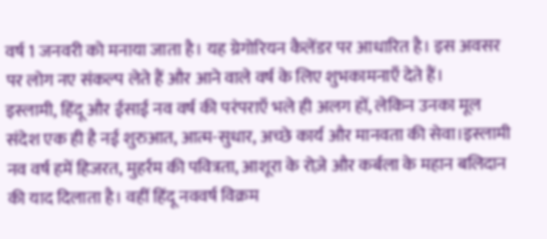वर्ष 1 जनवरी को मनाया जाता है। यह ग्रेगोरियन कैलेंडर पर आधारित है। इस अवसर पर लोग नए संकल्प लेते हैं और आने वाले वर्ष के लिए शुभकामनाएँ देते हैं।
इस्लामी, हिंदू और ईसाई नव वर्ष की परंपराएँ भले ही अलग हों, लेकिन उनका मूल संदेश एक ही है नई शुरुआत, आत्म-सुधार, अच्छे कार्य और मानवता की सेवा।इस्लामी नव वर्ष हमें हिजरत, मुहर्रम की पवित्रता, आशूरा के रोज़े और कर्बला के महान बलिदान की याद दिलाता है। वहीं हिंदू नववर्ष विक्रम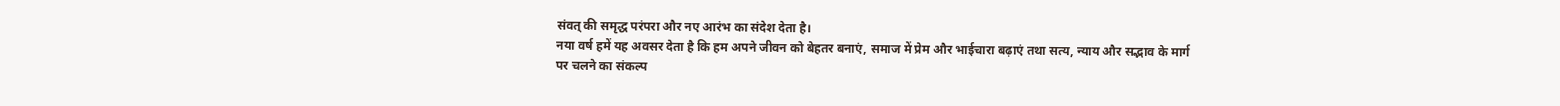संवत् की समृद्ध परंपरा और नए आरंभ का संदेश देता है।
नया वर्ष हमें यह अवसर देता है कि हम अपने जीवन को बेहतर बनाएं, समाज में प्रेम और भाईचारा बढ़ाएं तथा सत्य, न्याय और सद्भाव के मार्ग पर चलने का संकल्प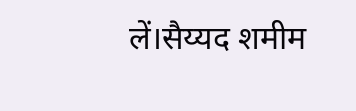लें।सैय्यद शमीम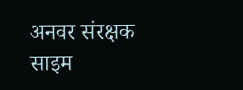अनवर संरक्षक साइम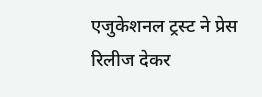एजुकेशनल ट्रस्ट ने प्रेस रिलीज देकर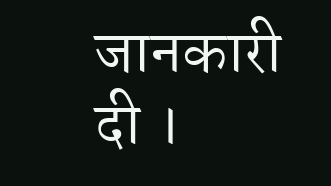जानकारी दी ।